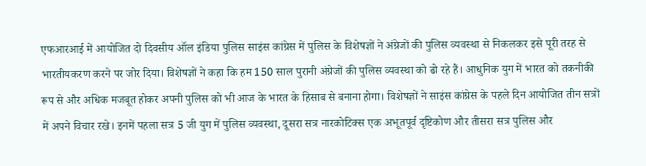एफआरआई में आयोजित दो दिवसीय ऑल इंडिया पुलिस साइंस कांग्रेस में पुलिस के विशेषज्ञों ने अंग्रेजों की पुलिस व्यवस्था से निकलकर इसे पूरी तरह से भारतीयकरण करने पर जोर दिया। विशेषज्ञों ने कहा कि हम 150 साल पुरानी अंग्रेजों की पुलिस व्यवस्था को ढो रहे हैं। आधुनिक युग में भारत को तकनीकी रूप से और अधिक मजबूत होकर अपनी पुलिस को भी आज के भारत के हिसाब से बनाना होगा। विशेषज्ञों ने साइंस कांग्रेस के पहले दिन आयोजित तीन सत्रों में अपने विचार रखे। इनमें पहला सत्र 5 जी युग में पुलिस व्यवस्था, दूसरा सत्र नारकोटिक्स एक अभूतपूर्व दृष्टिकोण और तीसरा सत्र पुलिस और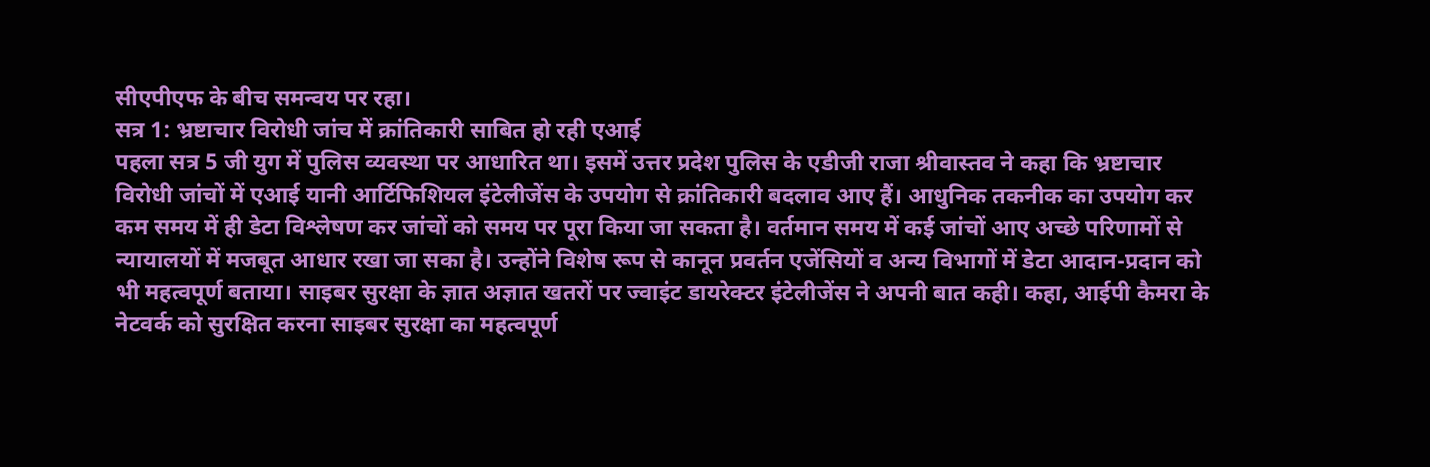सीएपीएफ के बीच समन्वय पर रहा।
सत्र 1: भ्रष्टाचार विरोधी जांच में क्रांतिकारी साबित हो रही एआई
पहला सत्र 5 जी युग में पुलिस व्यवस्था पर आधारित था। इसमें उत्तर प्रदेश पुलिस के एडीजी राजा श्रीवास्तव ने कहा कि भ्रष्टाचार विरोधी जांचों में एआई यानी आर्टिफिशियल इंटेलीजेंस के उपयोग से क्रांतिकारी बदलाव आए हैं। आधुनिक तकनीक का उपयोग कर कम समय में ही डेटा विश्लेषण कर जांचों को समय पर पूरा किया जा सकता है। वर्तमान समय में कई जांचों आए अच्छे परिणामों से न्यायालयों में मजबूत आधार रखा जा सका है। उन्होंने विशेष रूप से कानून प्रवर्तन एजेंसियों व अन्य विभागों में डेटा आदान-प्रदान को भी महत्वपूर्ण बताया। साइबर सुरक्षा के ज्ञात अज्ञात खतरों पर ज्वाइंट डायरेक्टर इंटेलीजेंस ने अपनी बात कही। कहा, आईपी कैमरा के नेटवर्क को सुरक्षित करना साइबर सुरक्षा का महत्वपूर्ण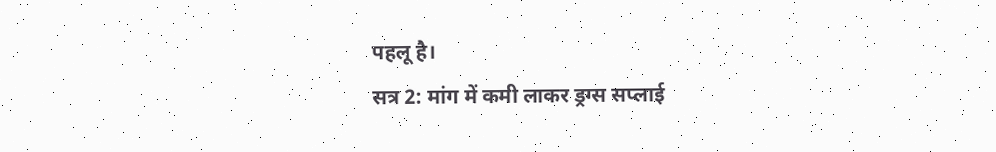पहलू है।
सत्र 2: मांग में कमी लाकर ड्रग्स सप्लाई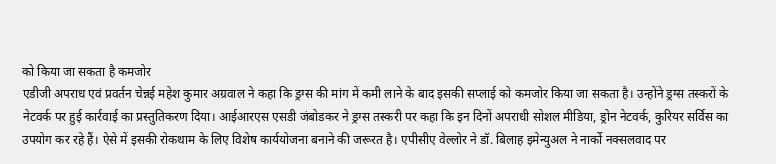को किया जा सकता है कमजोर
एडीजी अपराध एवं प्रवर्तन चेन्नई महेश कुमार अग्रवाल ने कहा कि ड्रग्स की मांग में कमी लाने के बाद इसकी सप्लाई को कमजोर किया जा सकता है। उन्होंने ड्रग्स तस्करों के नेटवर्क पर हुई कार्रवाई का प्रस्तुतिकरण दिया। आईआरएस एसडी जंबोडकर ने ड्रग्स तस्करी पर कहा कि इन दिनों अपराधी सोशल मीडिया, ड्रोन नेटवर्क, कुरियर सर्विस का उपयोग कर रहे हैं। ऐसे में इसकी रोकथाम के लिए विशेष कार्ययोजना बनाने की जरूरत है। एपीसीए वेल्लोर ने डॉ. बिलाह इमेन्युअल ने नार्को नक्सलवाद पर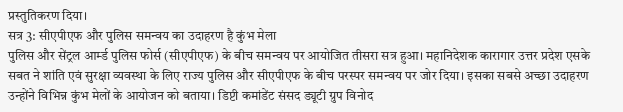प्रस्तुतिकरण दिया।
सत्र 3: सीएपीएफ और पुलिस समन्वय का उदाहरण है कुंभ मेला
पुलिस और सेंट्रल आर्म्ड पुलिस फोर्स (सीएपीएफ) के बीच समन्वय पर आयोजित तीसरा सत्र हुआ। महानिदेशक कारागार उत्तर प्रदेश एसके सबत ने शांति एवं सुरक्षा व्यवस्था के लिए राज्य पुलिस और सीएपीएफ के बीच परस्पर समन्वय पर जोर दिया। इसका सबसे अच्छा उदाहरण उन्होंने विभिन्न कुंभ मेलों के आयोजन को बताया। डिप्टी कमांडेंट संसद ड्यूटी ग्रुप विनोद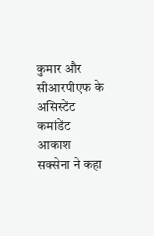कुमार और सीआरपीएफ के असिस्टेंट कमांडेंट आकाश सक्सेना ने कहा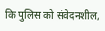कि पुलिस को संवेदनशील,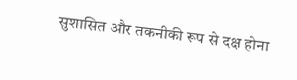सुशासित और तकनीकी रूप से दक्ष होना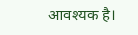आवश्यक है।